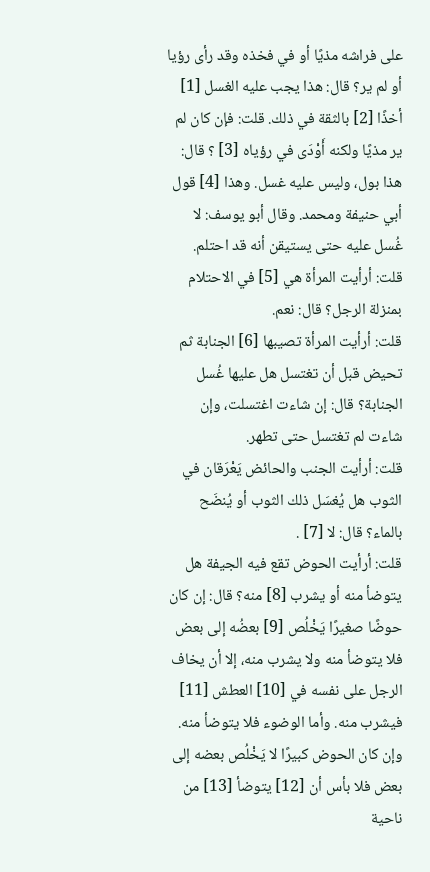على فراشه مذيًا أو في فخذه وقد رأى رؤيا أو لم ير؟ قال: هذا يجب عليه الغسل [1] أخذًا [2] بالثقة في ذلك. قلت: فإن كان لم ير مذيًا ولكنه أَوْدَى في رؤياه [3] ؟ قال: هذا بول، وليس عليه غسل. وهذا [4] قول أبي حنيفة ومحمد. وقال أبو يوسف: لا غُسل عليه حتى يستيقن أنه قد احتلم. قلت: أرأيت المرأة هي [5] في الاحتلام بمنزلة الرجل؟ قال: نعم.
قلت: أرأيت المرأة تصيبها [6] الجنابة ثم تحيض قبل أن تغتسل هل عليها غُسل الجنابة؟ قال: إن شاءت اغتسلت، وإن شاءت لم تغتسل حتى تطهر.
قلت: أرأيت الجنب والحائض يَعْرَقان في الثوب هل يُغسَل ذلك الثوب أو يُنضَح بالماء؟ قال: لا [7] .
قلت: أرأيت الحوض تقع فيه الجيفة هل يتوضأ منه أو يشرب [8] منه؟ قال: إن كان حوضًا صغيرًا يَخْلُص [9] بعضُه إلى بعض فلا يتوضأ منه ولا يشرب منه، إلا أن يخاف الرجل على نفسه في [10] العطش [11] فيشرب منه. وأما الوضوء فلا يتوضأ منه. وإن كان الحوض كبيرًا لا يَخْلُص بعضه إلى بعض فلا بأس أن [12] يتوضأ [13] من ناحية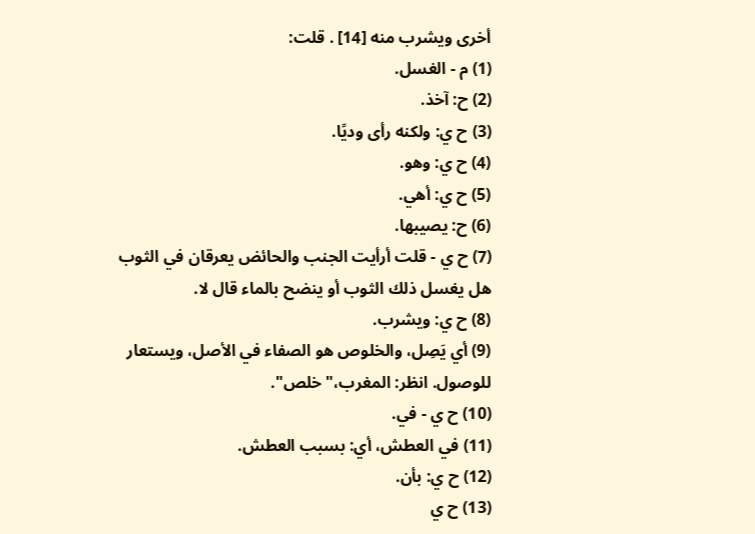أخرى ويشرب منه [14] . قلت:
(1) م - الغسل.
(2) ح: آخذ.
(3) ح ي: ولكنه رأى وديًا.
(4) ح ي: وهو.
(5) ح ي: أهي.
(6) ح: يصيبها.
(7) ح ي - قلت أرأيت الجنب والحائض يعرقان في الثوب هل يغسل ذلك الثوب أو ينضح بالماء قال لا.
(8) ح ي: ويشرب.
(9) أي يَصِل، والخلوص هو الصفاء في الأصل، ويستعار للوصول. انظر: المغرب،"خلص".
(10) ح ي - في.
(11) في العطش، أي: بسبب العطش.
(12) ح ي: بأن.
(13) ح ي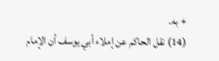+ به.
(14) نقل الحاكم عن إملاء أبي يوسف أن الإمام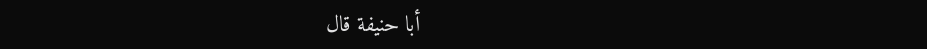أبا حنيفة قال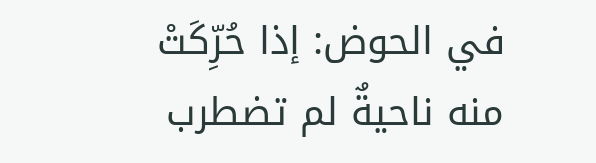في الحوض: إذا حُرِّكَتْ منه ناحيةٌ لم تضطرب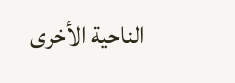الناحية الأخرى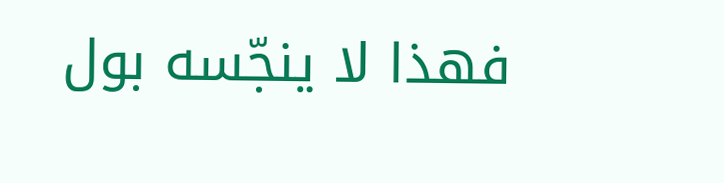فهذا لا ينجّسه بول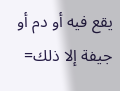يقع فيه أو دم أو جيفة إلا ذلك=